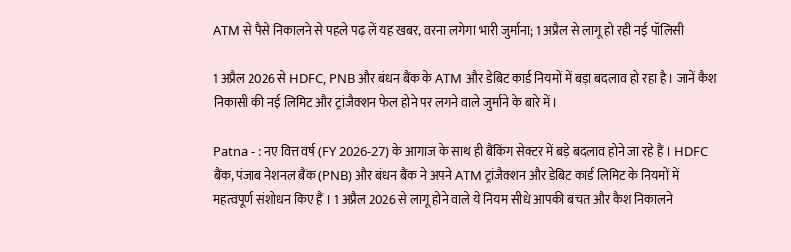ATM से पैसे निकालने से पहले पढ़ लें यह खबर, वरना लगेगा भारी जुर्माना; 1 अप्रैल से लागू हो रही नई पॉलिसी

1 अप्रैल 2026 से HDFC, PNB और बंधन बैंक के ATM और डेबिट कार्ड नियमों में बड़ा बदलाव हो रहा है। जानें कैश निकासी की नई लिमिट और ट्रांजैक्शन फेल होने पर लगने वाले जुर्माने के बारे में।

Patna - : नए वित्त वर्ष (FY 2026-27) के आगाज के साथ ही बैंकिंग सेक्टर में बड़े बदलाव होने जा रहे हैं । HDFC बैंक, पंजाब नेशनल बैंक (PNB) और बंधन बैंक ने अपने ATM ट्रांजैक्शन और डेबिट कार्ड लिमिट के नियमों में महत्वपूर्ण संशोधन किए हैं । 1 अप्रैल 2026 से लागू होने वाले ये नियम सीधे आपकी बचत और कैश निकालने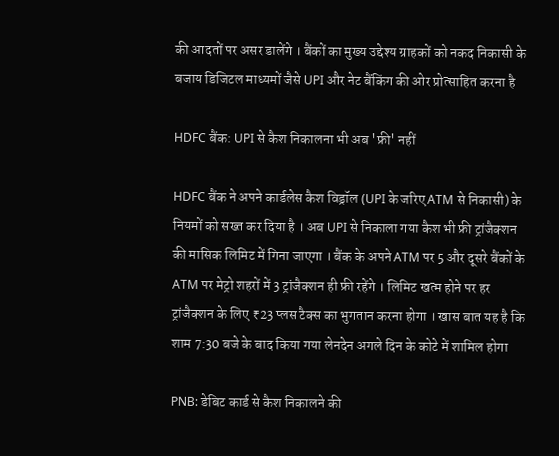की आदतों पर असर डालेंगे । बैंकों का मुख्य उद्देश्य ग्राहकों को नकद निकासी के बजाय डिजिटल माध्यमों जैसे UPI और नेट बैंकिंग की ओर प्रोत्साहित करना है

HDFC बैंक: UPI से कैश निकालना भी अब 'फ्री' नहीं

HDFC बैंक ने अपने कार्डलेस कैश विड्रॉल (UPI के जरिए ATM से निकासी) के नियमों को सख्त कर दिया है । अब UPI से निकाला गया कैश भी फ्री ट्रांजैक्शन की मासिक लिमिट में गिना जाएगा । बैंक के अपने ATM पर 5 और दूसरे बैंकों के ATM पर मेट्रो शहरों में 3 ट्रांजैक्शन ही फ्री रहेंगे । लिमिट खत्म होने पर हर ट्रांजैक्शन के लिए ₹23 प्लस टैक्स का भुगतान करना होगा । खास बात यह है कि शाम 7:30 बजे के बाद किया गया लेनदेन अगले दिन के कोटे में शामिल होगा

PNB: डेबिट कार्ड से कैश निकालने की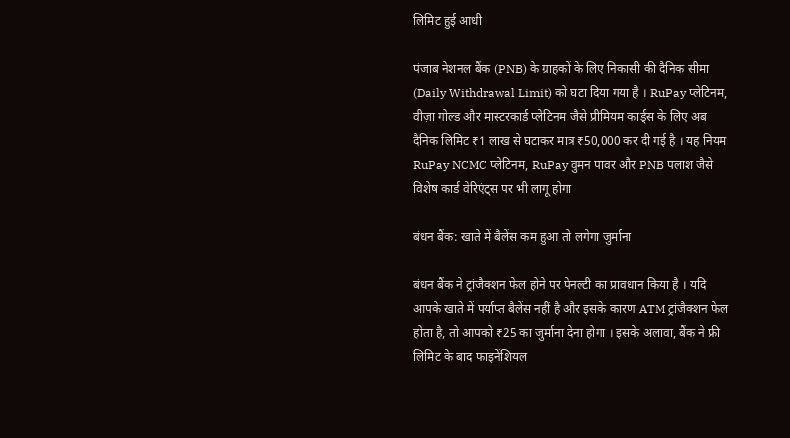लिमिट हुई आधी

पंजाब नेशनल बैंक (PNB) के ग्राहकों के लिए निकासी की दैनिक सीमा (Daily Withdrawal Limit) को घटा दिया गया है । RuPay प्लेटिनम, वीज़ा गोल्ड और मास्टरकार्ड प्लेटिनम जैसे प्रीमियम कार्ड्स के लिए अब दैनिक लिमिट ₹1 लाख से घटाकर मात्र ₹50,000 कर दी गई है । यह नियम RuPay NCMC प्लेटिनम, RuPay वुमन पावर और PNB पलाश जैसे विशेष कार्ड वेरिएंट्स पर भी लागू होगा

बंधन बैंक: खाते में बैलेंस कम हुआ तो लगेगा जुर्माना

बंधन बैंक ने ट्रांजैक्शन फेल होने पर पेनल्टी का प्रावधान किया है । यदि आपके खाते में पर्याप्त बैलेंस नहीं है और इसके कारण ATM ट्रांजैक्शन फेल होता है, तो आपको ₹25 का जुर्माना देना होगा । इसके अलावा, बैंक ने फ्री लिमिट के बाद फाइनेंशियल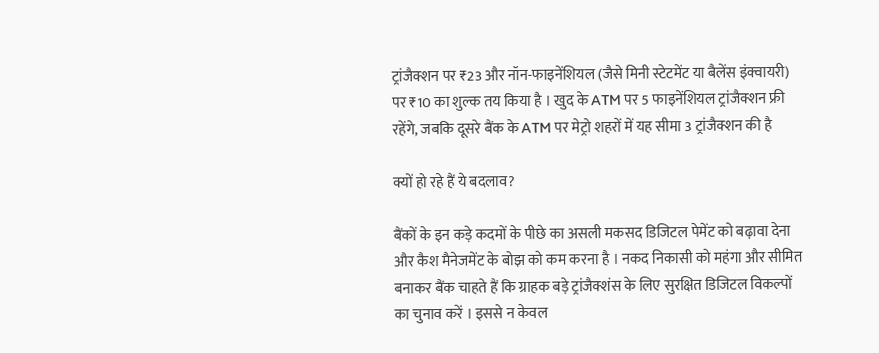ट्रांजैक्शन पर ₹23 और नॉन-फाइनेंशियल (जैसे मिनी स्टेटमेंट या बैलेंस इंक्वायरी) पर ₹10 का शुल्क तय किया है । खुद के ATM पर 5 फाइनेंशियल ट्रांजैक्शन फ्री रहेंगे, जबकि दूसरे बैंक के ATM पर मेट्रो शहरों में यह सीमा 3 ट्रांजैक्शन की है

क्यों हो रहे हैं ये बदलाव?

बैंकों के इन कड़े कदमों के पीछे का असली मकसद डिजिटल पेमेंट को बढ़ावा देना और कैश मैनेजमेंट के बोझ को कम करना है । नकद निकासी को महंगा और सीमित बनाकर बैंक चाहते हैं कि ग्राहक बड़े ट्रांजैक्शंस के लिए सुरक्षित डिजिटल विकल्पों का चुनाव करें । इससे न केवल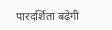पारदर्शिता बढ़ेगी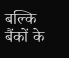बल्कि बैंकों के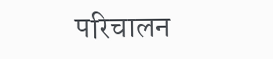परिचालन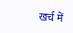खर्च में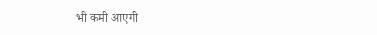भी कमी आएगी